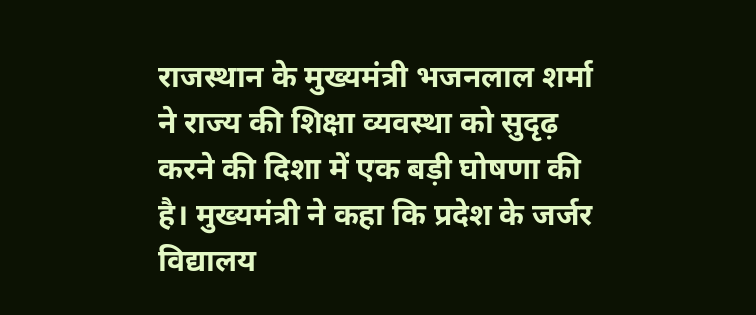राजस्थान के मुख्यमंत्री भजनलाल शर्मा ने राज्य की शिक्षा व्यवस्था को सुदृढ़ करने की दिशा में एक बड़ी घोषणा की है। मुख्यमंत्री ने कहा कि प्रदेश के जर्जर विद्यालय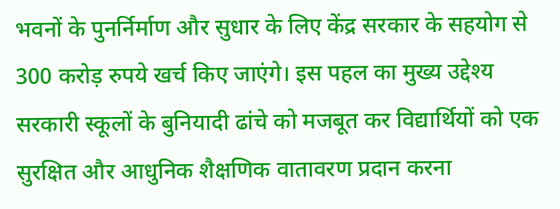भवनों के पुनर्निर्माण और सुधार के लिए केंद्र सरकार के सहयोग से 300 करोड़ रुपये खर्च किए जाएंगे। इस पहल का मुख्य उद्देश्य सरकारी स्कूलों के बुनियादी ढांचे को मजबूत कर विद्यार्थियों को एक सुरक्षित और आधुनिक शैक्षणिक वातावरण प्रदान करना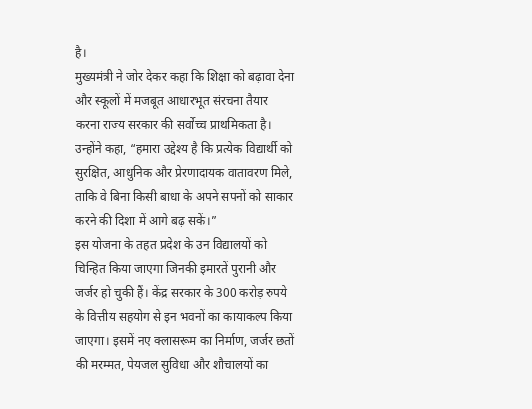है।
मुख्यमंत्री ने जोर देकर कहा कि शिक्षा को बढ़ावा देना और स्कूलों में मजबूत आधारभूत संरचना तैयार करना राज्य सरकार की सर्वोच्च प्राथमिकता है। उन्होंने कहा, “हमारा उद्देश्य है कि प्रत्येक विद्यार्थी को सुरक्षित, आधुनिक और प्रेरणादायक वातावरण मिले, ताकि वे बिना किसी बाधा के अपने सपनों को साकार करने की दिशा में आगे बढ़ सकें।”
इस योजना के तहत प्रदेश के उन विद्यालयों को चिन्हित किया जाएगा जिनकी इमारतें पुरानी और जर्जर हो चुकी हैं। केंद्र सरकार के 300 करोड़ रुपये के वित्तीय सहयोग से इन भवनों का कायाकल्प किया जाएगा। इसमें नए क्लासरूम का निर्माण, जर्जर छतों की मरम्मत, पेयजल सुविधा और शौचालयों का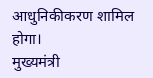आधुनिकीकरण शामिल होगा।
मुख्यमंत्री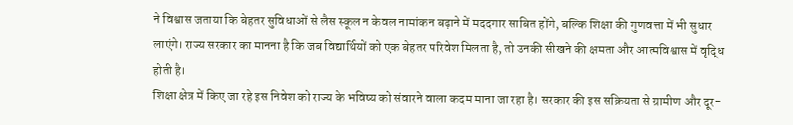ने विश्वास जताया कि बेहतर सुविधाओं से लैस स्कूल न केवल नामांकन बढ़ाने में मददगार साबित होंगे, बल्कि शिक्षा की गुणवत्ता में भी सुधार लाएंगे। राज्य सरकार का मानना है कि जब विद्यार्थियों को एक बेहतर परिवेश मिलता है, तो उनकी सीखने की क्षमता और आत्मविश्वास में वृद्धि होती है।
शिक्षा क्षेत्र में किए जा रहे इस निवेश को राज्य के भविष्य को संवारने वाला कदम माना जा रहा है। सरकार की इस सक्रियता से ग्रामीण और दूर-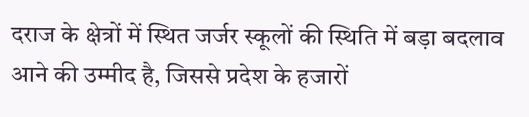दराज के क्षेत्रों में स्थित जर्जर स्कूलों की स्थिति में बड़ा बदलाव आने की उम्मीद है, जिससे प्रदेश के हजारों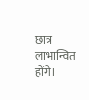छात्र लाभान्वित होंगे।